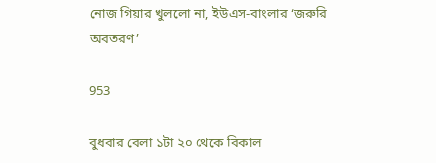নোজ গিয়ার খুললো না, ইউএস-বাংলার ‘জরুরি অবতরণ’

953

বুধবার বেলা ১টা ২০ থেকে বিকাল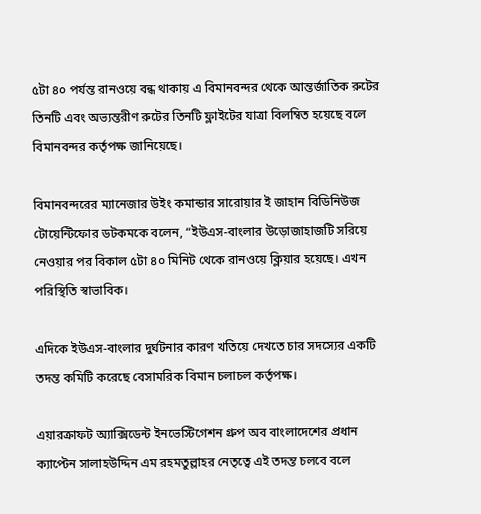৫টা ৪০ পর্যন্ত রানওয়ে বন্ধ থাকায় এ বিমানবন্দর থেকে আন্তর্জাতিক রুটের তিনটি এবং অভ্যন্তরীণ রুটের তিনটি ফ্লাইটের যাত্রা বিলম্বিত হয়েছে বলে বিমানবন্দর কর্তৃপক্ষ জানিয়েছে।

বিমানবন্দরের ম্যানেজার উইং কমান্ডার সারোয়ার ই জাহান বিডিনিউজ টোয়েন্টিফোর ডটকমকে বলেন, “ইউএস-বাংলার উড়োজাহাজটি সরিয়ে নেওয়ার পর বিকাল ৫টা ৪০ মিনিট থেকে রানওয়ে ক্লিয়ার হয়েছে। এখন পরিস্থিতি স্বাভাবিক।

এদিকে ইউএস-বাংলার দুর্ঘটনার কারণ খতিয়ে দেখতে চার সদস্যের একটি তদন্ত কমিটি করেছে বেসামরিক বিমান চলাচল কর্তৃপক্ষ।

এয়ারক্রাফট অ্যাক্সিডেন্ট ইনভেস্টিগেশন গ্রুপ অব বাংলাদেশের প্রধান ক্যাপ্টেন সালাহউদ্দিন এম রহমতুল্লাহর নেতৃত্বে এই তদন্ত চলবে বলে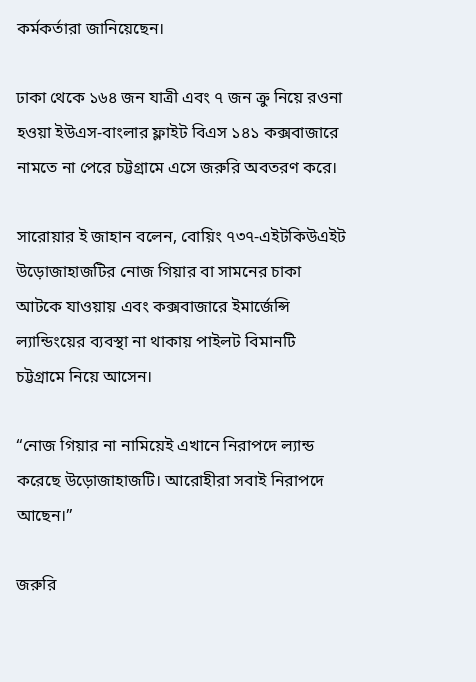কর্মকর্তারা জানিয়েছেন।

ঢাকা থেকে ১৬৪ জন যাত্রী এবং ৭ জন ক্রু নিয়ে রওনা হওয়া ইউএস-বাংলার ফ্লাইট বিএস ১৪১ কক্সবাজারে নামতে না পেরে চট্টগ্রামে এসে জরুরি অবতরণ করে।

সারোয়ার ই জাহান বলেন, বোয়িং ৭৩৭-এইটকিউএইট উড়োজাহাজটির নোজ গিয়ার বা সামনের চাকা আটকে যাওয়ায় এবং কক্সবাজারে ইমার্জেন্সি ল্যান্ডিংয়ের ব্যবস্থা না থাকায় পাইলট বিমানটি চট্টগ্রামে নিয়ে আসেন।

“নোজ গিয়ার না নামিয়েই এখানে নিরাপদে ল্যান্ড করেছে উড়োজাহাজটি। আরোহীরা সবাই নিরাপদে আছেন।”

জরুরি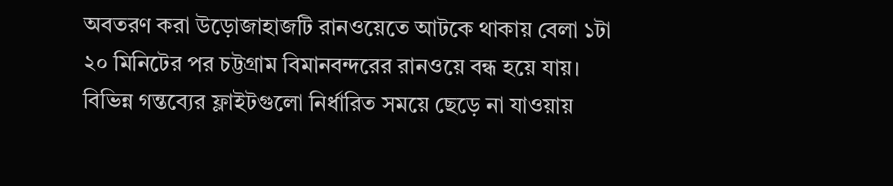অবতরণ করা উড়োজাহাজটি রানওয়েতে আটকে থাকায় বেলা ১টা ২০ মিনিটের পর চট্টগ্রাম বিমানবন্দরের রানওয়ে বন্ধ হয়ে যায়। বিভিন্ন গন্তব্যের ফ্লাইটগুলো নির্ধারিত সময়ে ছেড়ে না যাওয়ায়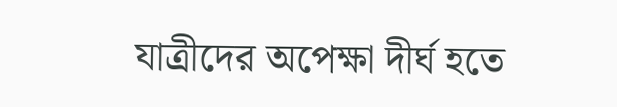যাত্রীদের অপেক্ষা দীর্ঘ হতে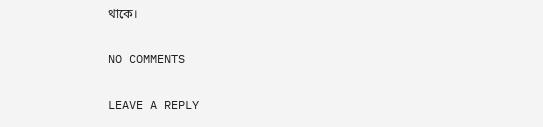থাকে।

NO COMMENTS

LEAVE A REPLY